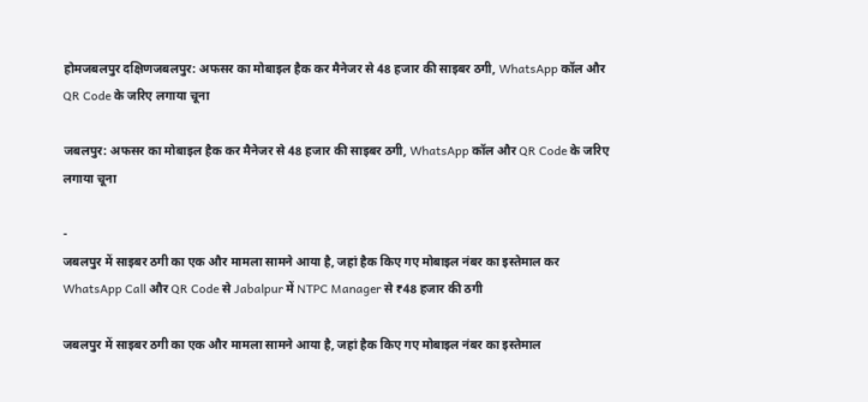होमजबलपुर दक्षिणजबलपुर: अफसर का मोबाइल हैक कर मैनेजर से 48 हजार की साइबर ठगी, WhatsApp कॉल और QR Code के जरिए लगाया चूना

जबलपुर: अफसर का मोबाइल हैक कर मैनेजर से 48 हजार की साइबर ठगी, WhatsApp कॉल और QR Code के जरिए लगाया चूना

-
जबलपुर में साइबर ठगी का एक और मामला सामने आया है, जहां हैक किए गए मोबाइल नंबर का इस्तेमाल कर
WhatsApp Call और QR Code से Jabalpur में NTPC Manager से ₹48 हजार की ठगी

जबलपुर में साइबर ठगी का एक और मामला सामने आया है, जहां हैक किए गए मोबाइल नंबर का इस्तेमाल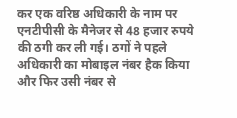कर एक वरिष्ठ अधिकारी के नाम पर एनटीपीसी के मैनेजर से 48 हजार रुपये की ठगी कर ली गई। ठगों ने पहले अधिकारी का मोबाइल नंबर हैक किया और फिर उसी नंबर से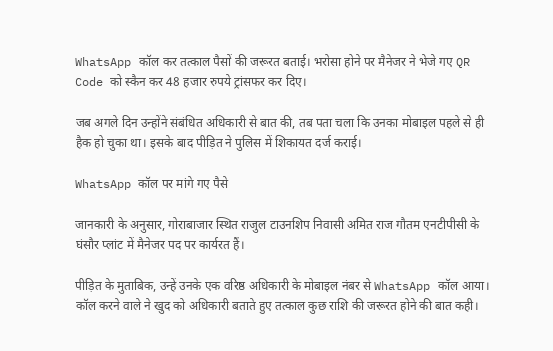WhatsApp कॉल कर तत्काल पैसों की जरूरत बताई। भरोसा होने पर मैनेजर ने भेजे गए QR Code को स्कैन कर 48 हजार रुपये ट्रांसफर कर दिए।

जब अगले दिन उन्होंने संबंधित अधिकारी से बात की, तब पता चला कि उनका मोबाइल पहले से ही हैक हो चुका था। इसके बाद पीड़ित ने पुलिस में शिकायत दर्ज कराई।

WhatsApp कॉल पर मांगे गए पैसे

जानकारी के अनुसार, गोराबाजार स्थित राजुल टाउनशिप निवासी अमित राज गौतम एनटीपीसी के घंसौर प्लांट में मैनेजर पद पर कार्यरत हैं।

पीड़ित के मुताबिक, उन्हें उनके एक वरिष्ठ अधिकारी के मोबाइल नंबर से WhatsApp कॉल आया। कॉल करने वाले ने खुद को अधिकारी बताते हुए तत्काल कुछ राशि की जरूरत होने की बात कही।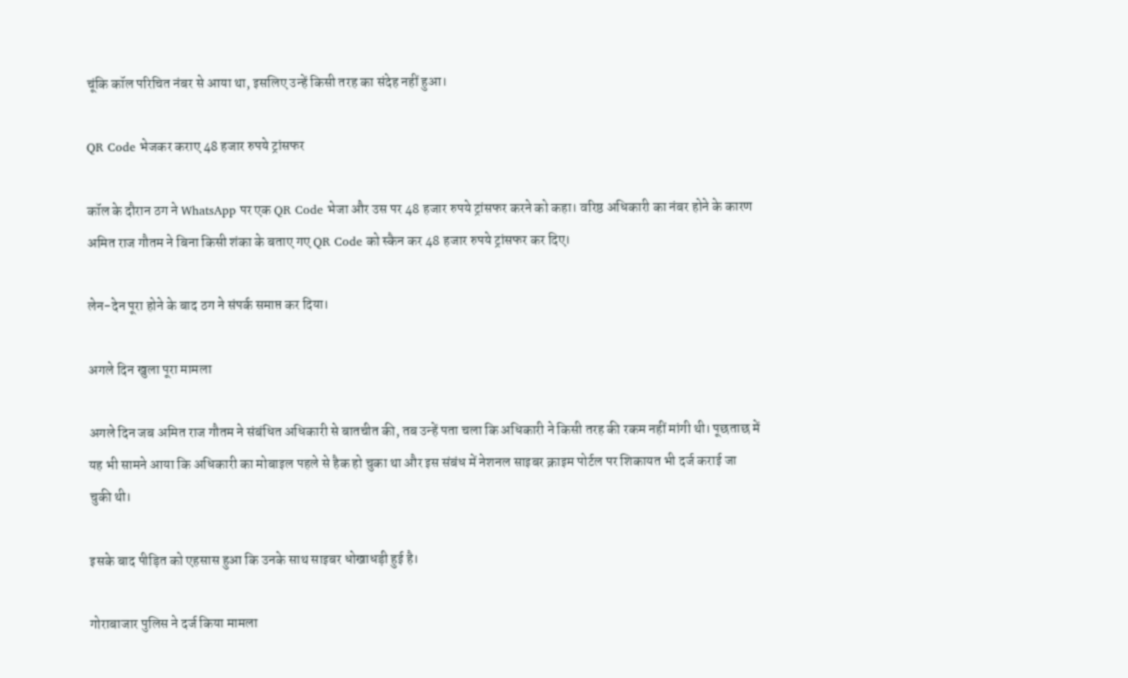चूंकि कॉल परिचित नंबर से आया था, इसलिए उन्हें किसी तरह का संदेह नहीं हुआ।

QR Code भेजकर कराए 48 हजार रुपये ट्रांसफर

कॉल के दौरान ठग ने WhatsApp पर एक QR Code भेजा और उस पर 48 हजार रुपये ट्रांसफर करने को कहा। वरिष्ठ अधिकारी का नंबर होने के कारण अमित राज गौतम ने बिना किसी शंका के बताए गए QR Code को स्कैन कर 48 हजार रुपये ट्रांसफर कर दिए।

लेन-देन पूरा होने के बाद ठग ने संपर्क समाप्त कर दिया।

अगले दिन खुला पूरा मामला

अगले दिन जब अमित राज गौतम ने संबंधित अधिकारी से बातचीत की, तब उन्हें पता चला कि अधिकारी ने किसी तरह की रकम नहीं मांगी थी। पूछताछ में यह भी सामने आया कि अधिकारी का मोबाइल पहले से हैक हो चुका था और इस संबंध में नेशनल साइबर क्राइम पोर्टल पर शिकायत भी दर्ज कराई जा चुकी थी।

इसके बाद पीड़ित को एहसास हुआ कि उनके साथ साइबर धोखाधड़ी हुई है।

गोराबाजार पुलिस ने दर्ज किया मामला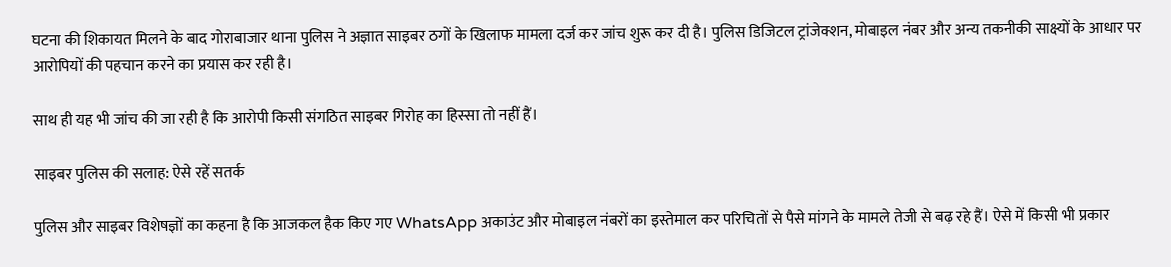घटना की शिकायत मिलने के बाद गोराबाजार थाना पुलिस ने अज्ञात साइबर ठगों के खिलाफ मामला दर्ज कर जांच शुरू कर दी है। पुलिस डिजिटल ट्रांजेक्शन, मोबाइल नंबर और अन्य तकनीकी साक्ष्यों के आधार पर आरोपियों की पहचान करने का प्रयास कर रही है।

साथ ही यह भी जांच की जा रही है कि आरोपी किसी संगठित साइबर गिरोह का हिस्सा तो नहीं हैं।

साइबर पुलिस की सलाह: ऐसे रहें सतर्क

पुलिस और साइबर विशेषज्ञों का कहना है कि आजकल हैक किए गए WhatsApp अकाउंट और मोबाइल नंबरों का इस्तेमाल कर परिचितों से पैसे मांगने के मामले तेजी से बढ़ रहे हैं। ऐसे में किसी भी प्रकार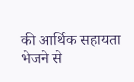की आर्थिक सहायता भेजने से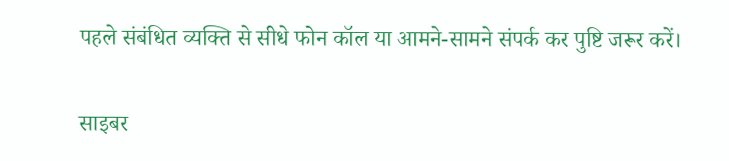पहले संबंधित व्यक्ति से सीधे फोन कॉल या आमने-सामने संपर्क कर पुष्टि जरूर करें।

साइबर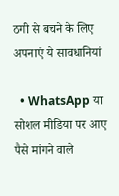ठगी से बचने के लिए अपनाएं ये सावधानियां

  • WhatsApp या सोशल मीडिया पर आए पैसे मांगने वाले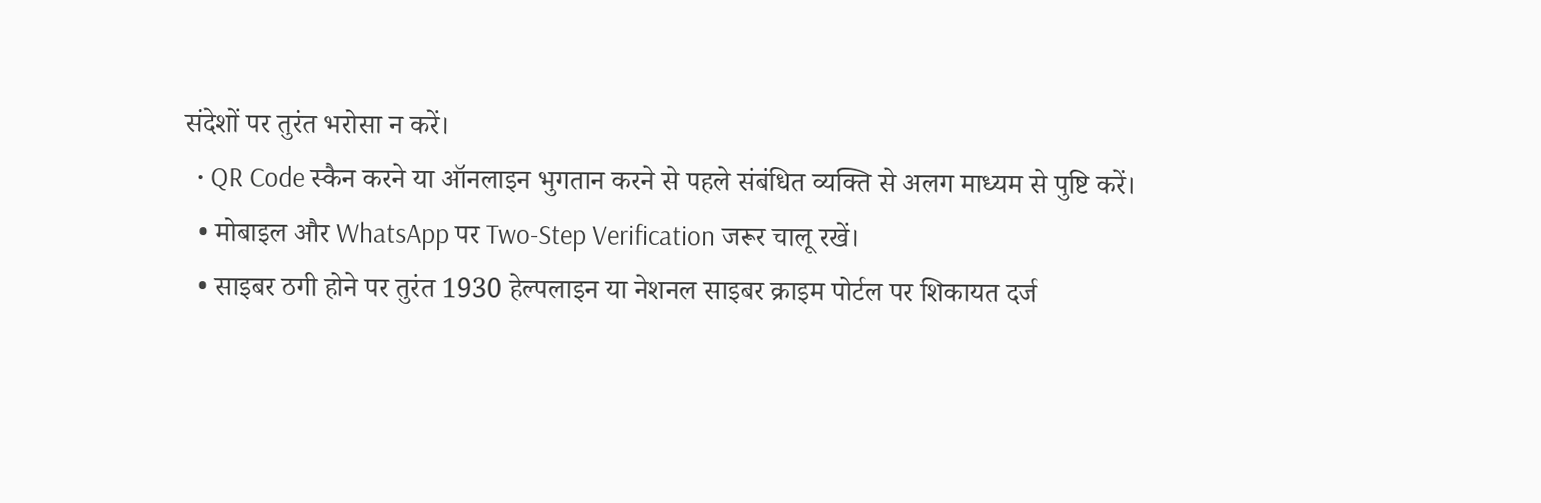संदेशों पर तुरंत भरोसा न करें।
  • QR Code स्कैन करने या ऑनलाइन भुगतान करने से पहले संबंधित व्यक्ति से अलग माध्यम से पुष्टि करें।
  • मोबाइल और WhatsApp पर Two-Step Verification जरूर चालू रखें।
  • साइबर ठगी होने पर तुरंत 1930 हेल्पलाइन या नेशनल साइबर क्राइम पोर्टल पर शिकायत दर्ज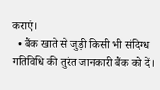कराएं।
  • बैंक खाते से जुड़ी किसी भी संदिग्ध गतिविधि की तुरंत जानकारी बैंक को दें।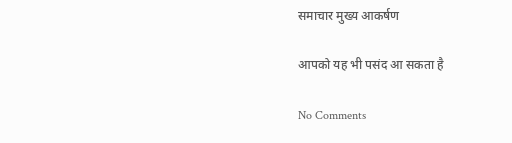समाचार मुख्य आकर्षण

आपको यह भी पसंद आ सकता है

No Comments